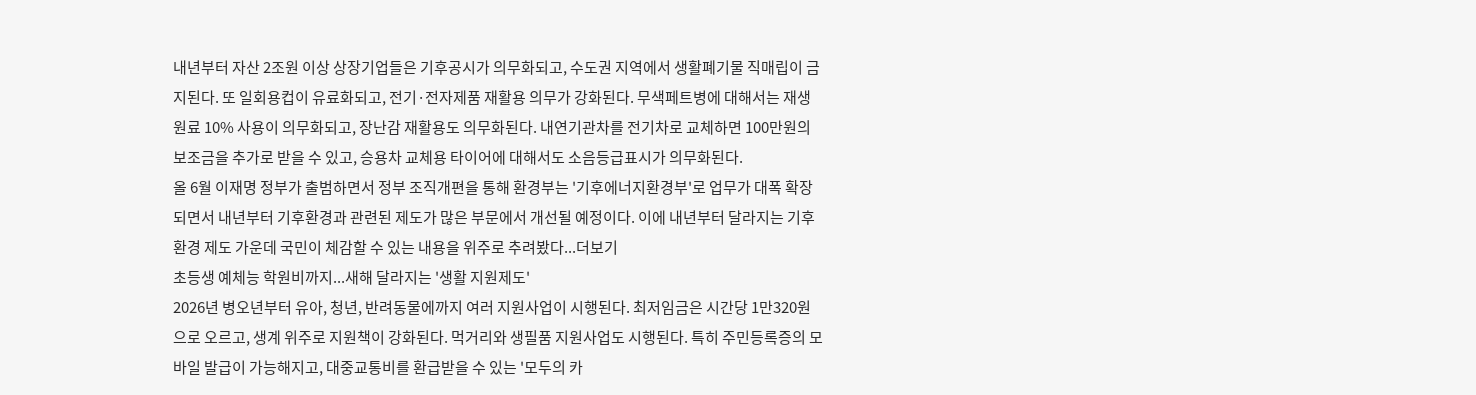내년부터 자산 2조원 이상 상장기업들은 기후공시가 의무화되고, 수도권 지역에서 생활폐기물 직매립이 금지된다. 또 일회용컵이 유료화되고, 전기·전자제품 재활용 의무가 강화된다. 무색페트병에 대해서는 재생원료 10% 사용이 의무화되고, 장난감 재활용도 의무화된다. 내연기관차를 전기차로 교체하면 100만원의 보조금을 추가로 받을 수 있고, 승용차 교체용 타이어에 대해서도 소음등급표시가 의무화된다.
올 6월 이재명 정부가 출범하면서 정부 조직개편을 통해 환경부는 '기후에너지환경부'로 업무가 대폭 확장되면서 내년부터 기후환경과 관련된 제도가 많은 부문에서 개선될 예정이다. 이에 내년부터 달라지는 기후환경 제도 가운데 국민이 체감할 수 있는 내용을 위주로 추려봤다...더보기
초등생 예체능 학원비까지...새해 달라지는 '생활 지원제도'
2026년 병오년부터 유아, 청년, 반려동물에까지 여러 지원사업이 시행된다. 최저임금은 시간당 1만320원으로 오르고, 생계 위주로 지원책이 강화된다. 먹거리와 생필품 지원사업도 시행된다. 특히 주민등록증의 모바일 발급이 가능해지고, 대중교통비를 환급받을 수 있는 '모두의 카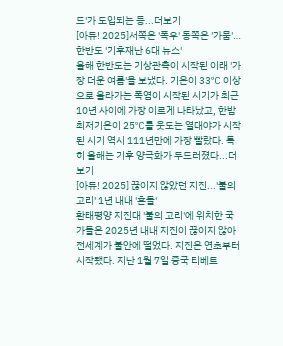드'가 도입되는 등...더보기
[아듀! 2025]서쪽은 '폭우' 동쪽은 '가뭄'…한반도 '기후재난 6대 뉴스'
올해 한반도는 기상관측이 시작된 이래 '가장 더운 여름'을 보냈다. 기온이 33℃ 이상으로 올라가는 폭염이 시작된 시기가 최근 10년 사이에 가장 이르게 나타났고, 한밤 최저기온이 25℃를 웃도는 열대야가 시작된 시기 역시 111년만에 가장 빨랐다. 특히 올해는 기후 양극화가 두드러졌다...더보기
[아듀! 2025] 끊이지 않았던 지진...'불의 고리' 1년 내내 '흔들'
환태평양 지진대 '불의 고리'에 위치한 국가들은 2025년 내내 지진이 끊이지 않아 전세계가 불안에 떨었다. 지진은 연초부터 시작됐다. 지난 1월 7일 중국 티베트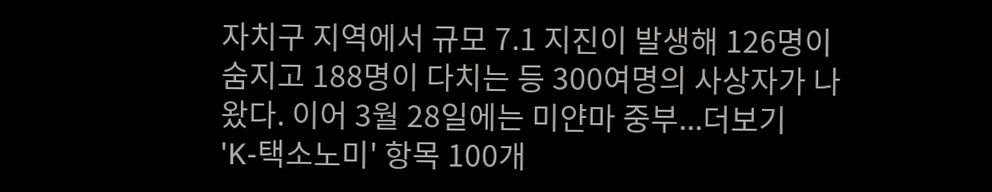자치구 지역에서 규모 7.1 지진이 발생해 126명이 숨지고 188명이 다치는 등 300여명의 사상자가 나왔다. 이어 3월 28일에는 미얀마 중부...더보기
'K-택소노미' 항목 100개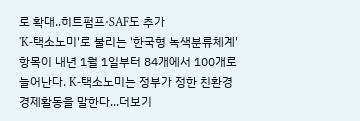로 확대..히트펌프·SAF도 추가
'K-택소노미'로 불리는 '한국형 녹색분류체계' 항목이 내년 1월 1일부터 84개에서 100개로 늘어난다. K-택소노미는 정부가 정한 친환경 경제활동을 말한다...더보기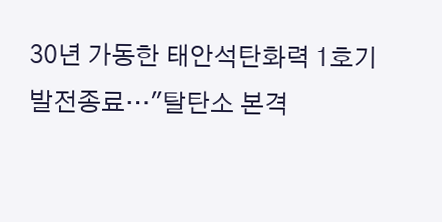30년 가동한 태안석탄화력 1호기 발전종료…"탈탄소 본격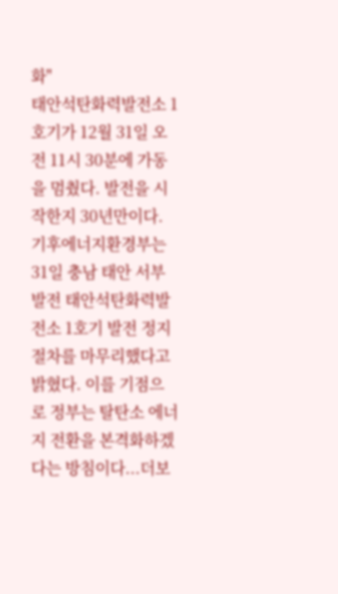화"
태안석탄화력발전소 1호기가 12월 31일 오전 11시 30분에 가동을 멈췄다. 발전을 시작한지 30년만이다. 기후에너지환경부는 31일 충남 태안 서부발전 태안석탄화력발전소 1호기 발전 정지 절차를 마무리했다고 밝혔다. 이를 기점으로 정부는 탈탄소 에너지 전환을 본격화하겠다는 방침이다...더보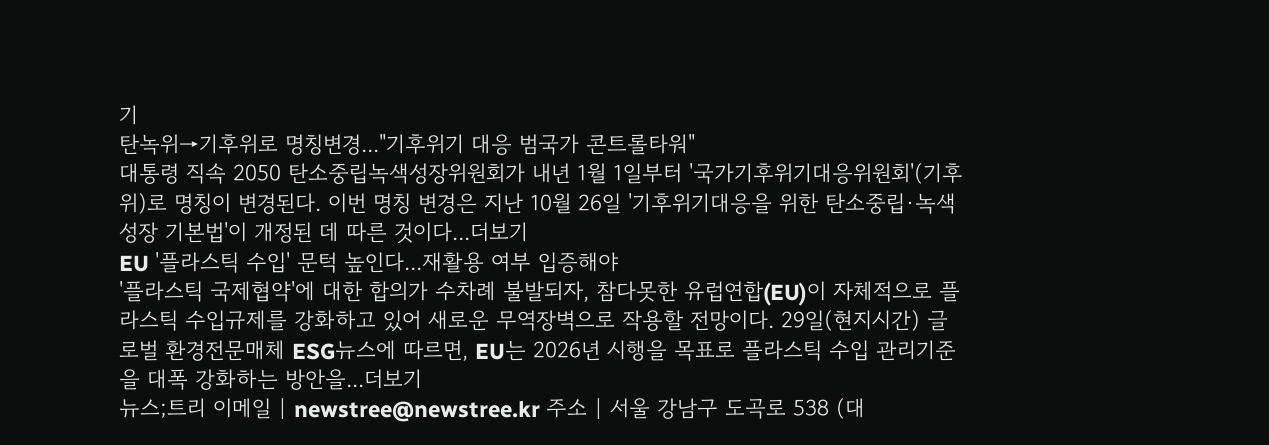기
탄녹위→기후위로 명칭변경..."기후위기 대응 범국가 콘트롤타워"
대통령 직속 2050 탄소중립녹색성장위원회가 내년 1월 1일부터 '국가기후위기대응위원회'(기후위)로 명칭이 변경된다. 이번 명칭 변경은 지난 10월 26일 '기후위기대응을 위한 탄소중립·녹색성장 기본법'이 개정된 데 따른 것이다...더보기
EU '플라스틱 수입' 문턱 높인다...재활용 여부 입증해야
'플라스틱 국제협약'에 대한 합의가 수차례 불발되자, 참다못한 유럽연합(EU)이 자체적으로 플라스틱 수입규제를 강화하고 있어 새로운 무역장벽으로 작용할 전망이다. 29일(현지시간) 글로벌 환경전문매체 ESG뉴스에 따르면, EU는 2026년 시행을 목표로 플라스틱 수입 관리기준을 대폭 강화하는 방안을...더보기
뉴스;트리 이메일 | newstree@newstree.kr 주소 | 서울 강남구 도곡로 538 (대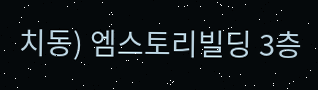치동) 엠스토리빌딩 3층